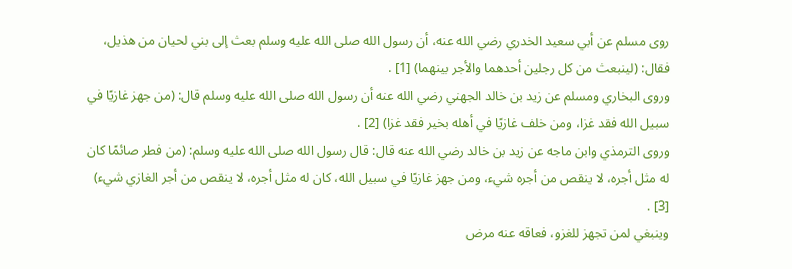روى مسلم عن أبي سعيد الخدري رضي الله عنه، أن رسول الله صلى الله عليه وسلم بعث إلى بني لحيان من هذيل، فقال: (لينبعث من كل رجلين أحدهما والأجر بينهما) [1] .
وروى البخاري ومسلم عن زيد بن خالد الجهني رضي الله عنه أن رسول الله صلى الله عليه وسلم قال: (من جهز غازيًا في سبيل الله فقد غزا، ومن خلف غازيًا في أهله بخير فقد غزا) [2] .
وروى الترمذي وابن ماجه عن زيد بن خالد رضي الله عنه قال: قال رسول الله صلى الله عليه وسلم: (من فطر صائمًا كان له مثل أجره، لا ينقص من أجره شيء، ومن جهز غازيًا في سبيل الله، كان له مثل أجره، لا ينقص من أجر الغازي شيء) [3] .
وينبغي لمن تجهز للغزو، فعاقه عنه مرض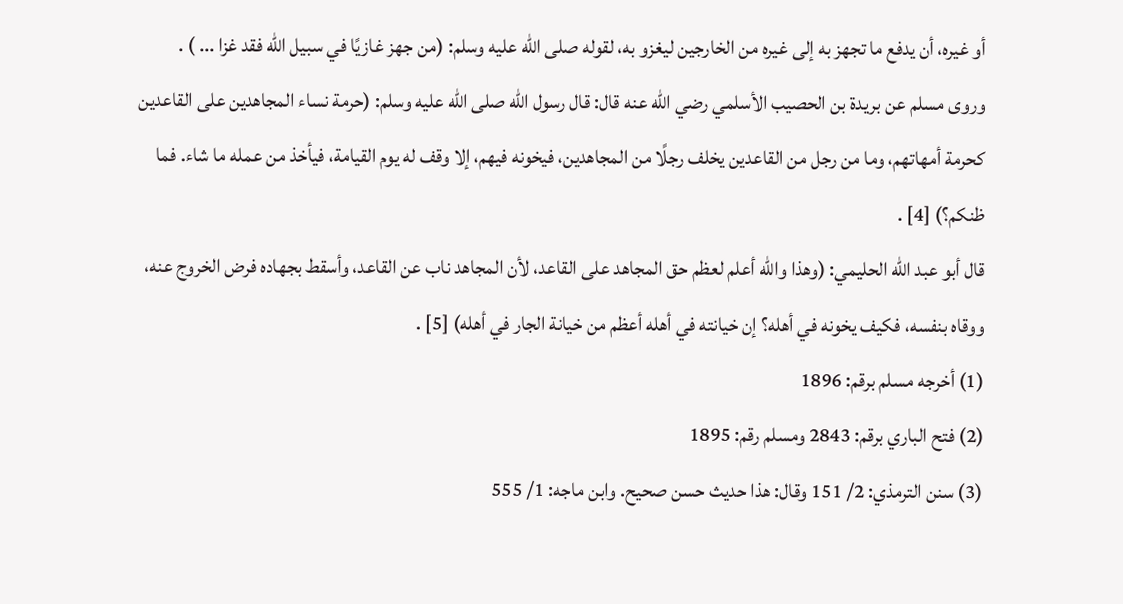أو غيره، أن يدفع ما تجهز به إلى غيره من الخارجين ليغزو به، لقوله صلى الله عليه وسلم: (من جهز غازيًا في سبيل الله فقد غزا ... ) .
وروى مسلم عن بريدة بن الحصيب الأسلمي رضي الله عنه قال: قال رسول الله صلى الله عليه وسلم: (حرمة نساء المجاهدين على القاعدين كحرمة أمهاتهم، وما من رجل من القاعدين يخلف رجلًا من المجاهدين، فيخونه فيهم، إلا وقف له يوم القيامة، فيأخذ من عمله ما شاء. فما ظنكم؟) [4] .
قال أبو عبد الله الحليمي: (وهذا والله أعلم لعظم حق المجاهد على القاعد، لأن المجاهد ناب عن القاعد، وأسقط بجهاده فرض الخروج عنه، ووقاه بنفسه، فكيف يخونه في أهله؟ إن خيانته في أهله أعظم من خيانة الجار في أهله) [5] .
(1) أخرجه مسلم برقم: 1896
(2) فتح الباري برقم: 2843 ومسلم رقم: 1895
(3) سنن الترمذي: 2/ 151 وقال: هذا حديث حسن صحيح. وابن ماجه: 1/ 555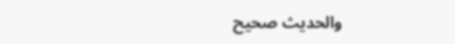والحديث صحيح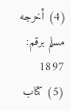(4) أخرجه مسلم برقم: 1897
(5) كتاب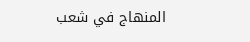المنهاج في شعب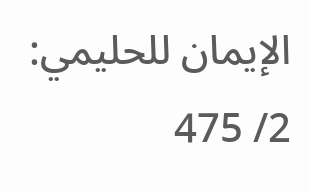الإيمان للحليمي: 2/ 475